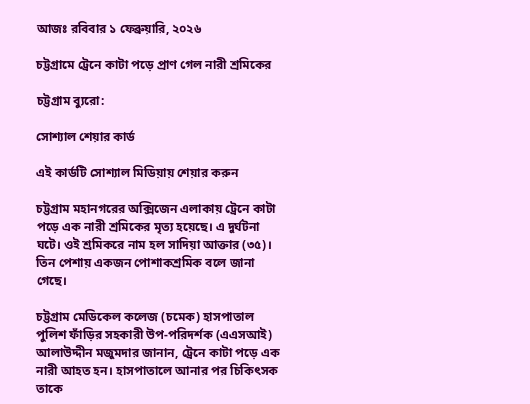আজঃ রবিবার ১ ফেব্রুয়ারি, ২০২৬

চট্টগ্রামে ট্রেনে কাটা পড়ে প্রাণ গেল নারী শ্রমিকের

চট্টগ্রাম ব্যুরো:

সোশ্যাল শেয়ার কার্ড

এই কার্ডটি সোশ্যাল মিডিয়ায় শেয়ার করুন

চট্টগ্রাম মহানগরের অক্সিজেন এলাকায় ট্রেনে কাটা পড়ে এক নারী শ্রমিকের মৃত্য হয়েছে। এ দুর্ঘটনা ঘটে। ওই শ্রমিকরে নাম হল সাদিয়া আক্তার (৩৫)। তিন পেশায় একজন পোশাকশ্রমিক বলে জানা গেছে।

চট্টগ্রাম মেডিকেল কলেজ (চমেক) হাসপাতাল পুলিশ ফাঁড়ির সহকারী উপ-পরিদর্শক (এএসআই) আলাউদ্দীন মজুমদার জানান, ট্রেনে কাটা পড়ে এক নারী আহত হন। হাসপাতালে আনার পর চিকিৎসক তাকে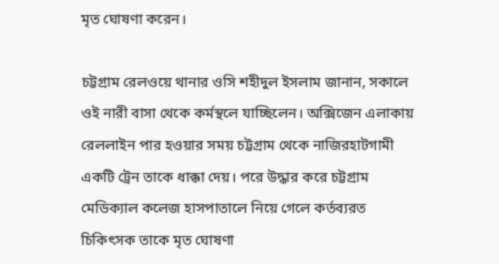মৃত ঘোষণা করেন।

চট্টগ্রাম রেলওয়ে থানার ওসি শহীদুল ইসলাম জানান, সকালে ওই নারী বাসা থেকে কর্মস্থলে যাচ্ছিলেন। অক্সিজেন এলাকায় রেললাইন পার হওয়ার সময় চট্টগ্রাম থেকে নাজিরহাটগামী একটি ট্রেন তাকে ধাক্কা দেয়। পরে উদ্ধার করে চট্টগ্রাম মেডিক্যাল কলেজ হাসপাতালে নিয়ে গেলে কর্তব্যরত চিকিৎসক তাকে মৃত ঘোষণা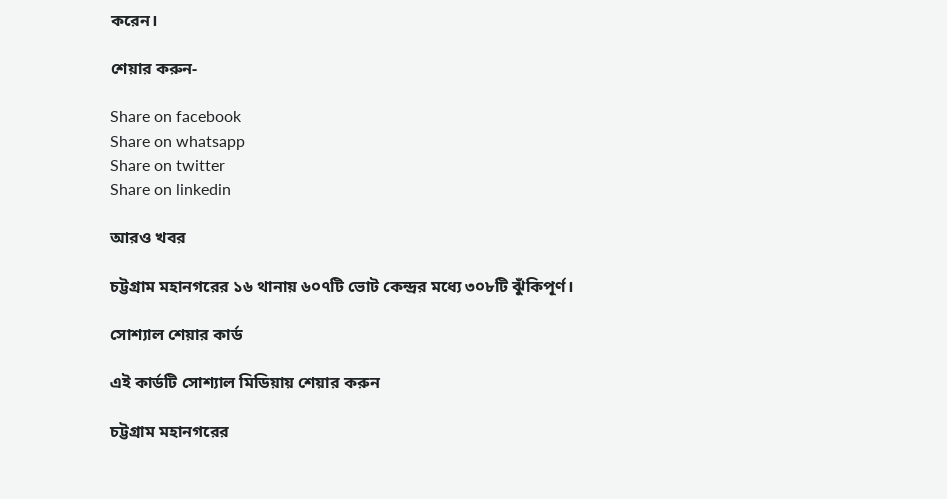করেন।

শেয়ার করুন-

Share on facebook
Share on whatsapp
Share on twitter
Share on linkedin

আরও খবর

চট্টগ্রাম মহানগরের ১৬ থানায় ৬০৭টি ভোট কেন্দ্রর মধ্যে ৩০৮টি ঝুঁকিপূর্ণ।

সোশ্যাল শেয়ার কার্ড

এই কার্ডটি সোশ্যাল মিডিয়ায় শেয়ার করুন

চট্টগ্রাম মহানগরের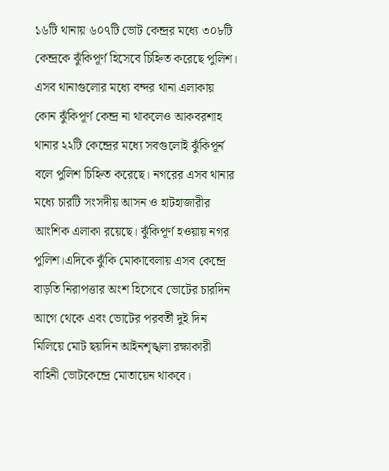১৬টি থানায় ৬০৭টি ভোট কেন্দ্রর মধ্যে ৩০৮টি কেন্দ্রকে ঝুঁকিপূর্ণ হিসেবে চিহ্নিত করেছে পুলিশ। এসব থানাগুলোর মধ্যে বন্দর থানা এলাকায় কোন ঝুঁকিপূর্ণ কেন্দ্র না থাকলেও আকবরশাহ থানার ২২টি কেন্দ্রের মধ্যে সবগুলোই ঝুঁকিপূর্ন বলে পুলিশ চিহ্নিত করেছে। নগরের এসব থানার মধ্যে চারটি সংসদীয় আসন ও হাটহাজারীর আংশিক এলাকা রয়েছে। ঝুঁকিপূর্ণ হওয়ায় নগর পুলিশ।এদিকে ঝুঁকি মোকাবেলায় এসব কেন্দ্রে বাড়তি নিরাপত্তার অংশ হিসেবে ভোটের চারদিন আগে থেকে এবং ভোটের পরবর্তী দুই দিন মিলিয়ে মোট ছয়দিন আইনশৃঙ্খলা রক্ষাকারী বাহিনী ভোটকেন্দ্রে মোতায়েন থাকবে।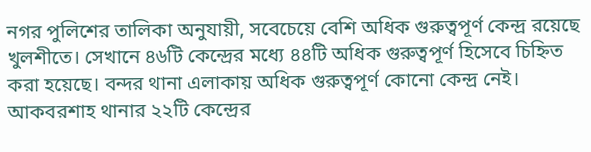নগর পুলিশের তালিকা অনুযায়ী, সবেচেয়ে বেশি অধিক গুরুত্বপূর্ণ কেন্দ্র রয়েছে খুলশীতে। সেখানে ৪৬টি কেন্দ্রের মধ্যে ৪৪টি অধিক গুরুত্বপূর্ণ হিসেবে চিহ্নিত করা হয়েছে। বন্দর থানা এলাকায় অধিক গুরুত্বপূর্ণ কোনো কেন্দ্র নেই। আকবরশাহ থানার ২২টি কেন্দ্রের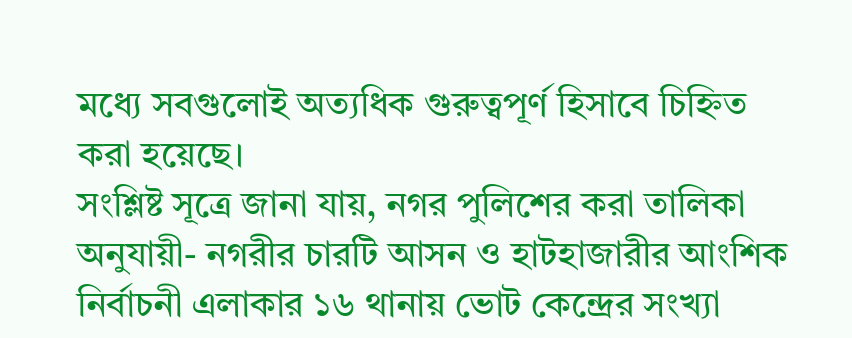মধ্যে সবগুলোই অত্যধিক গুরুত্বপূর্ণ হিসাবে চিহ্নিত করা হয়েছে।
সংশ্লিষ্ট সূত্রে জানা যায়, নগর পুলিশের করা তালিকা অনুযায়ী- নগরীর চারটি আসন ও হাটহাজারীর আংশিক নির্বাচনী এলাকার ১৬ থানায় ভোট কেন্দ্রের সংখ্যা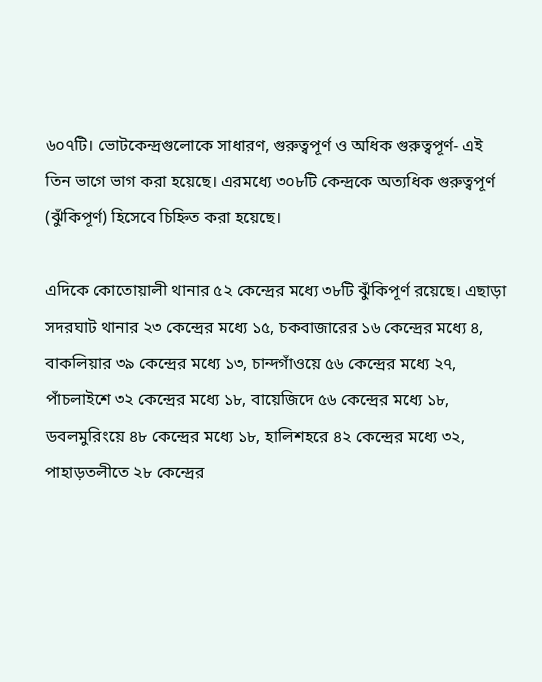৬০৭টি। ভোটকেন্দ্রগুলোকে সাধারণ, গুরুত্বপূর্ণ ও অধিক গুরুত্বপূর্ণ- এই তিন ভাগে ভাগ করা হয়েছে। এরমধ্যে ৩০৮টি কেন্দ্রকে অত্যধিক গুরুত্বপূর্ণ (ঝুঁকিপূর্ণ) হিসেবে চিহ্নিত করা হয়েছে।

এদিকে কোতোয়ালী থানার ৫২ কেন্দ্রের মধ্যে ৩৮টি ঝুঁকিপূর্ণ রয়েছে। এছাড়া সদরঘাট থানার ২৩ কেন্দ্রের মধ্যে ১৫, চকবাজারের ১৬ কেন্দ্রের মধ্যে ৪, বাকলিয়ার ৩৯ কেন্দ্রের মধ্যে ১৩, চান্দগাঁওয়ে ৫৬ কেন্দ্রের মধ্যে ২৭, পাঁচলাইশে ৩২ কেন্দ্রের মধ্যে ১৮, বায়েজিদে ৫৬ কেন্দ্রের মধ্যে ১৮, ডবলমুরিংয়ে ৪৮ কেন্দ্রের মধ্যে ১৮, হালিশহরে ৪২ কেন্দ্রের মধ্যে ৩২, পাহাড়তলীতে ২৮ কেন্দ্রের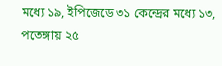মধ্যে ১৯, ইপিজেডে ৩১ কেন্দ্রের মধ্যে ১৩, পতেঙ্গায় ২৫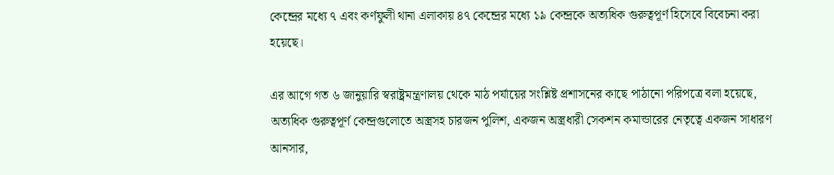কেন্দ্রের মধ্যে ৭ এবং কর্ণফুলী থানা এলাকায় ৪৭ কেন্দ্রের মধ্যে ১৯ কেন্দ্রকে অত্যধিক গুরুত্বপূর্ণ হিসেবে বিবেচনা করা হয়েছে।

এর আগে গত ৬ জানুয়ারি স্বরাষ্ট্রমন্ত্রণালয় থেকে মাঠ পর্যায়ের সংশ্লিষ্ট প্রশাসনের কাছে পাঠানো পরিপত্রে বলা হয়েছে, অত্যধিক গুরুত্বপূর্ণ কেন্দ্রগুলোতে অস্ত্রসহ চারজন পুলিশ, একজন অস্ত্রধারী সেকশন কমান্ডারের নেতৃত্বে একজন সাধারণ আনসার,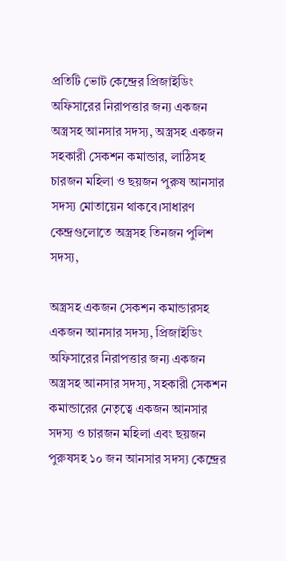প্রতিটি ভোট কেন্দ্রের প্রিজাইডিং অফিসারের নিরাপত্তার জন্য একজন অস্ত্রসহ আনসার সদস্য, অস্ত্রসহ একজন সহকারী সেকশন কমান্ডার, লাঠিসহ চারজন মহিলা ও ছয়জন পুরুষ আনসার সদস্য মোতায়েন থাকবে।সাধারণ কেন্দ্রগুলোতে অস্ত্রসহ তিনজন পুলিশ সদস্য,

অস্ত্রসহ একজন সেকশন কমান্ডারসহ একজন আনসার সদস্য, প্রিজাইডিং অফিসারের নিরাপত্তার জন্য একজন অস্ত্রসহ আনসার সদস্য, সহকারী সেকশন কমান্ডারের নেতৃত্বে একজন আনসার সদস্য ও চারজন মহিলা এবং ছয়জন পুরুষসহ ১০ জন আনসার সদস্য কেন্দ্রের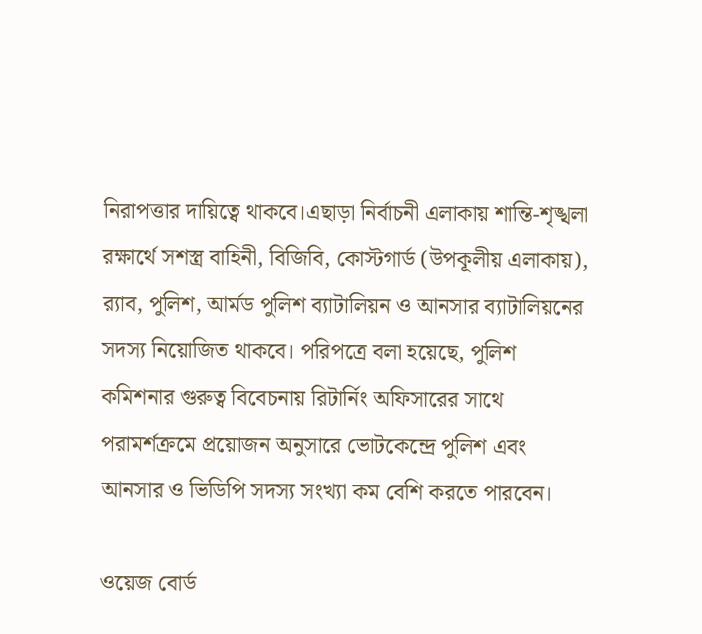নিরাপত্তার দায়িত্বে থাকবে।এছাড়া নির্বাচনী এলাকায় শান্তি-শৃঙ্খলা রক্ষার্থে সশস্ত্র বাহিনী, বিজিবি, কোস্টগার্ড (উপকূলীয় এলাকায়), র‌্যাব, পুলিশ, আর্মড পুলিশ ব্যাটালিয়ন ও আনসার ব্যাটালিয়নের সদস্য নিয়োজিত থাকবে। পরিপত্রে বলা হয়েছে, পুলিশ কমিশনার গুরুত্ব বিবেচনায় রিটার্নিং অফিসারের সাথে পরামর্শক্রমে প্রয়োজন অনুসারে ভোটকেন্দ্রে পুলিশ এবং আনসার ও ভিডিপি সদস্য সংখ্যা কম বেশি করতে পারবেন।

ওয়েজ বোর্ড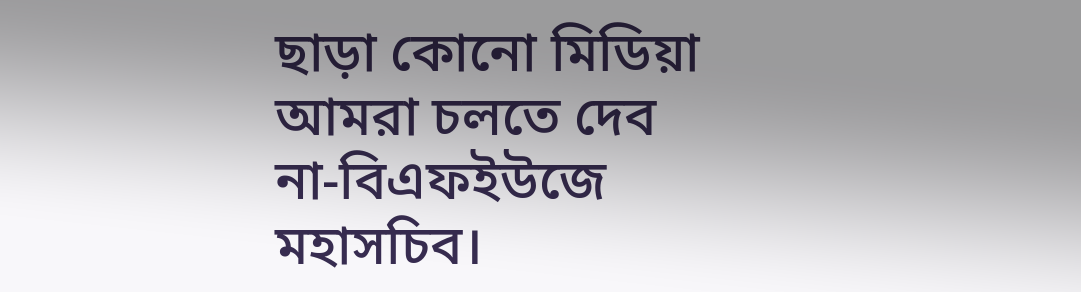ছাড়া কোনো মিডিয়া আমরা চলতে দেব না-বিএফইউজে মহাসচিব।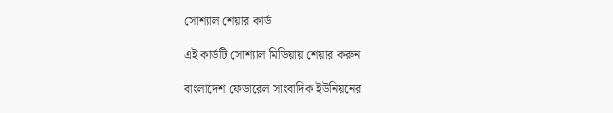সোশ্যাল শেয়ার কার্ড

এই কার্ডটি সোশ্যাল মিডিয়ায় শেয়ার করুন

বাংলাদেশ ফেডারেল সাংবাদিক ইউনিয়নের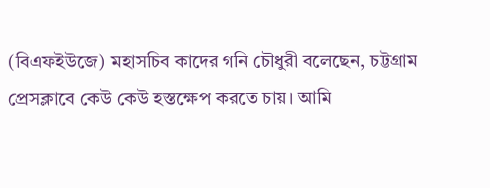(বিএফইউজে) মহাসচিব কাদের গনি চৌধুরী বলেছেন, চট্টগ্রাম প্রেসক্লাবে কেউ কেউ হস্তক্ষেপ করতে চায়। আমি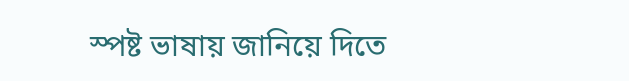স্পষ্ট ভাষায় জানিয়ে দিতে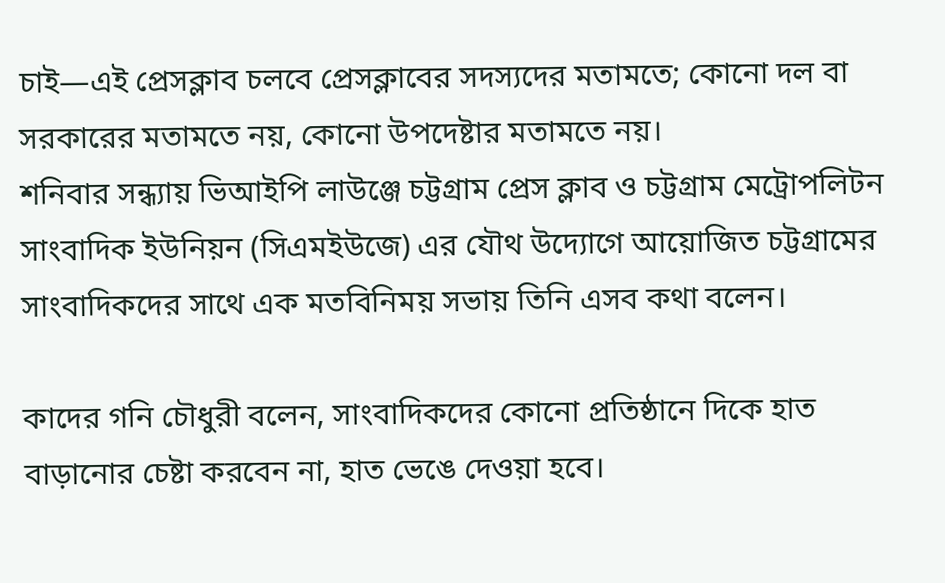চাই—এই প্রেসক্লাব চলবে প্রেসক্লাবের সদস্যদের মতামতে; কোনো দল বা সরকারের মতামতে নয়, কোনো উপদেষ্টার মতামতে নয়।
শনিবার সন্ধ্যায় ভিআইপি লাউঞ্জে চট্টগ্রাম প্রেস ক্লাব ও চট্টগ্রাম মেট্রোপলিটন সাংবাদিক ইউনিয়ন (সিএমইউজে) এর যৌথ উদ্যোগে আয়োজিত চট্টগ্রামের সাংবাদিকদের সাথে এক মতবিনিময় সভায় তিনি এসব কথা বলেন।

কাদের গনি চৌধুরী বলেন, সাংবাদিকদের কোনো প্রতিষ্ঠানে দিকে হাত বাড়ানোর চেষ্টা করবেন না, হাত ভেঙে দেওয়া হবে।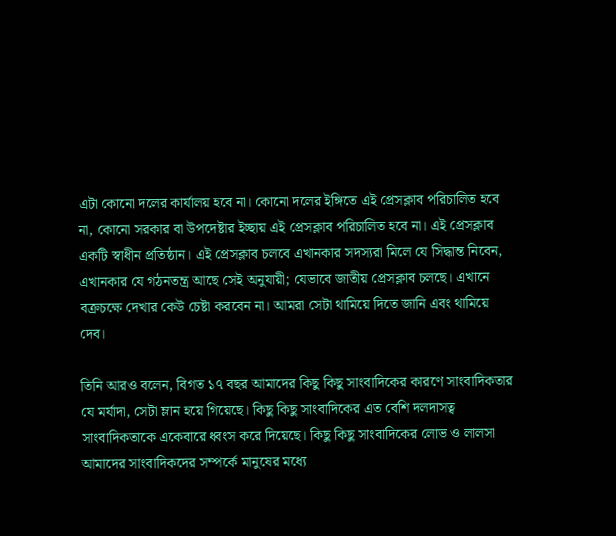এটা কোনো দলের কার্যালয় হবে না। কোনো দলের ইঙ্গিতে এই প্রেসক্লাব পরিচালিত হবে না, কোনো সরকার বা উপদেষ্টার ইচ্ছায় এই প্রেসক্লাব পরিচালিত হবে না। এই প্রেসক্লাব একটি স্বাধীন প্রতিষ্ঠান। এই প্রেসক্লাব চলবে এখানকার সদস্যরা মিলে যে সিদ্ধান্ত নিবেন, এখানকার যে গঠনতন্ত্র আছে সেই অনুযায়ী; যেভাবে জাতীয় প্রেসক্লাব চলছে। এখানে বক্রচক্ষে দেখার কেউ চেষ্টা করবেন না। আমরা সেটা থামিয়ে দিতে জানি এবং থামিয়ে দেব।

তিনি আরও বলেন, বিগত ১৭ বছর আমাদের কিছু কিছু সাংবাদিকের কারণে সাংবাদিকতার যে মর্যাদা, সেটা ম্লান হয়ে গিয়েছে। কিছু কিছু সাংবাদিকের এত বেশি দলদাসত্ব সাংবাদিকতাকে একেবারে ধ্বংস করে দিয়েছে। কিছু কিছু সাংবাদিকের লোভ ও লালসা আমাদের সাংবাদিকদের সম্পর্কে মানুষের মধ্যে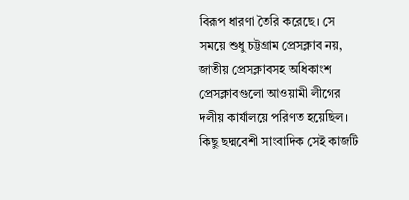বিরূপ ধারণা তৈরি করেছে। সে সময়ে শুধু চট্টগ্রাম প্রেসক্লাব নয়, জাতীয় প্রেসক্লাবসহ অধিকাংশ প্রেসক্লাবগুলো আওয়ামী লীগের দলীয় কার্যালয়ে পরিণত হয়েছিল। কিছু ছদ্মবেশী সাংবাদিক সেই কাজটি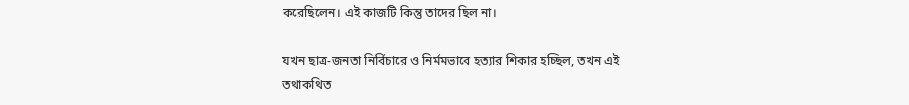করেছিলেন। এই কাজটি কিন্তু তাদের ছিল না।

যখন ছাত্র-জনতা নির্বিচারে ও নির্মমভাবে হত্যার শিকার হচ্ছিল, তখন এই তথাকথিত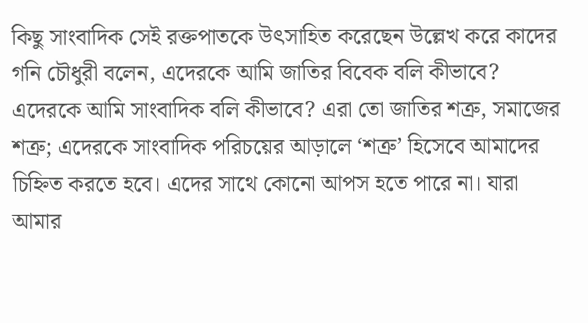কিছু সাংবাদিক সেই রক্তপাতকে উৎসাহিত করেছেন উল্লেখ করে কাদের গনি চৌধুরী বলেন, এদেরকে আমি জাতির বিবেক বলি কীভাবে? এদেরকে আমি সাংবাদিক বলি কীভাবে? এরা তো জাতির শত্রু, সমাজের শত্রু; এদেরকে সাংবাদিক পরিচয়ের আড়ালে ‘শত্রু’ হিসেবে আমাদের চিহ্নিত করতে হবে। এদের সাথে কোনো আপস হতে পারে না। যারা আমার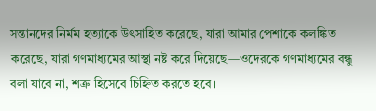সন্তানদের নির্মম হত্যাকে উৎসাহিত করেছে, যারা আমার পেশাকে কলঙ্কিত করেছে, যারা গণমাধ্যমের আস্থা নষ্ট করে দিয়েছে—ওদেরকে গণমাধ্যমের বন্ধু বলা যাবে না, শত্রু হিসেবে চিহ্নিত করতে হবে।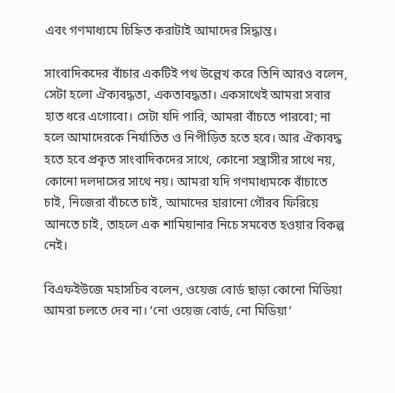এবং গণমাধ্যমে চিহ্নিত করাটাই আমাদের সিদ্ধান্ত।

সাংবাদিকদের বাঁচার একটিই পথ উল্লেখ করে তিনি আরও বলেন, সেটা হলো ঐক্যবদ্ধতা, একতাবদ্ধতা। একসাথেই আমরা সবার হাত ধরে এগোবো। সেটা যদি পারি, আমরা বাঁচতে পারবো; না হলে আমাদেরকে নির্যাতিত ও নিপীড়িত হতে হবে। আর ঐক্যবদ্ধ হতে হবে প্রকৃত সাংবাদিকদের সাথে, কোনো সন্ত্রাসীর সাথে নয়, কোনো দলদাসের সাথে নয়। আমরা যদি গণমাধ্যমকে বাঁচাতে চাই, নিজেরা বাঁচতে চাই, আমাদের হারানো গৌরব ফিরিয়ে আনতে চাই, তাহলে এক শামিয়ানার নিচে সমবেত হওয়ার বিকল্প নেই।

বিএফইউজে মহাসচিব বলেন, ওয়েজ বোর্ড ছাড়া কোনো মিডিয়া আমরা চলতে দেব না। ‘নো ওয়েজ বোর্ড, নো মিডিয়া’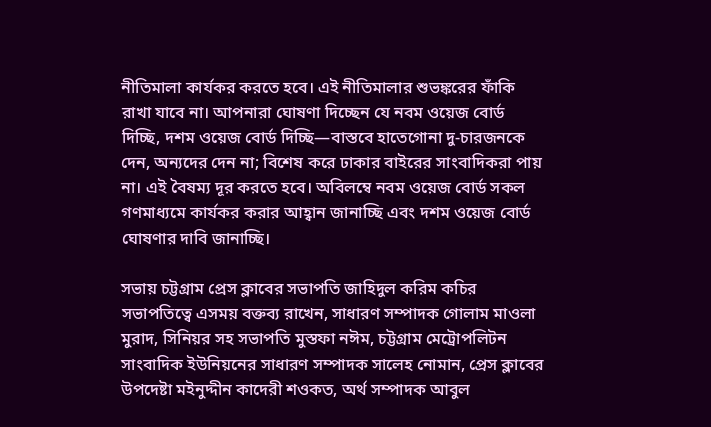নীতিমালা কার্যকর করতে হবে। এই নীতিমালার শুভঙ্করের ফাঁকি রাখা যাবে না। আপনারা ঘোষণা দিচ্ছেন যে নবম ওয়েজ বোর্ড দিচ্ছি, দশম ওয়েজ বোর্ড দিচ্ছি—বাস্তবে হাতেগোনা দু-চারজনকে দেন, অন্যদের দেন না; বিশেষ করে ঢাকার বাইরের সাংবাদিকরা পায় না। এই বৈষম্য দূর করতে হবে। অবিলম্বে নবম ওয়েজ বোর্ড সকল গণমাধ্যমে কার্যকর করার আহ্বান জানাচ্ছি এবং দশম ওয়েজ বোর্ড ঘোষণার দাবি জানাচ্ছি।

সভায় চট্টগ্রাম প্রেস ক্লাবের সভাপতি জাহিদুল করিম কচির সভাপতিত্বে এসময় বক্তব্য রাখেন, সাধারণ সম্পাদক গোলাম মাওলা মুরাদ, সিনিয়র সহ সভাপতি মুস্তফা নঈম, চট্টগ্রাম মেট্রোপলিটন সাংবাদিক ইউনিয়নের সাধারণ সম্পাদক সালেহ নোমান, প্রেস ক্লাবের উপদেষ্টা মইনুদ্দীন কাদেরী শওকত, অর্থ সম্পাদক আবুল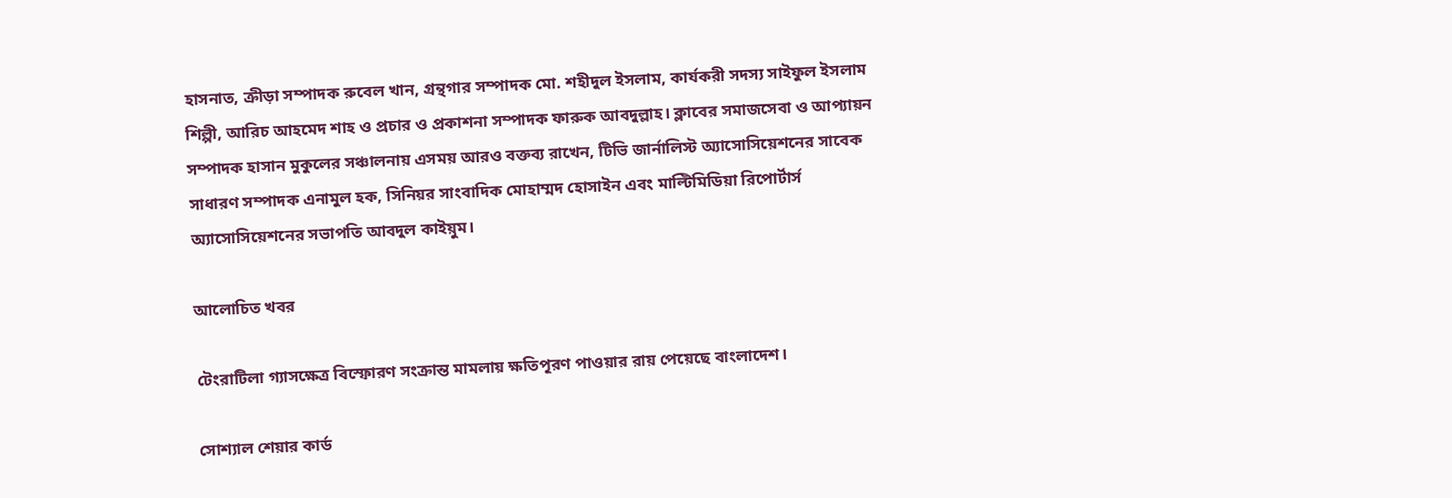হাসনাত, ক্রীড়া সম্পাদক রুবেল খান, গ্রন্থগার সম্পাদক মো. শহীদুল ইসলাম, কার্যকরী সদস্য সাইফুল ইসলাম শিল্পী, আরিচ আহমেদ শাহ ও প্রচার ও প্রকাশনা সম্পাদক ফারুক আবদুল্লাহ। ক্লাবের সমাজসেবা ও আপ্যায়ন সম্পাদক হাসান মুকুলের সঞ্চালনায় এসময় আরও বক্তব্য রাখেন, টিভি জার্নালিস্ট অ্যাসোসিয়েশনের সাবেক সাধারণ সম্পাদক এনামুল হক, সিনিয়র সাংবাদিক মোহাম্মদ হোসাইন এবং মাল্টিমিডিয়া রিপোর্টার্স অ্যাসোসিয়েশনের সভাপতি আবদুল কাইয়ুম।

আলোচিত খবর

টেংরাটিলা গ্যাসক্ষেত্র বিস্ফোরণ সংক্রান্ত মামলায় ক্ষতিপূরণ পাওয়ার রায় পেয়েছে বাংলাদেশ।

সোশ্যাল শেয়ার কার্ড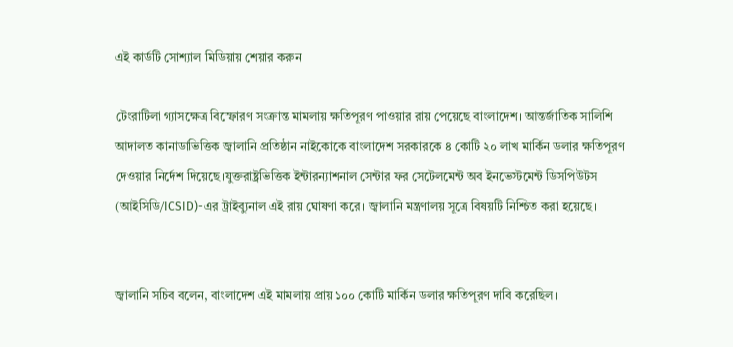এই কার্ডটি সোশ্যাল মিডিয়ায় শেয়ার করুন

টেংরাটিলা গ্যাসক্ষেত্র বিস্ফোরণ সংক্রান্ত মামলায় ক্ষতিপূরণ পাওয়ার রায় পেয়েছে বাংলাদেশ। আন্তর্জাতিক সালিশি আদালত কানাডাভিত্তিক জ্বালানি প্রতিষ্ঠান নাইকোকে বাংলাদেশ সরকারকে ৪ কোটি ২০ লাখ মার্কিন ডলার ক্ষতিপূরণ দেওয়ার নির্দেশ দিয়েছে।যুক্তরাষ্ট্রভিত্তিক ইন্টারন্যাশনাল সেন্টার ফর সেটেলমেন্ট অব ইনভেস্টমেন্ট ডিসপিউটস (আইসিডি/ICSID)-এর ট্রাইব্যুনাল এই রায় ঘোষণা করে। জ্বালানি মন্ত্রণালয় সূত্রে বিষয়টি নিশ্চিত করা হয়েছে।


জ্বালানি সচিব বলেন, বাংলাদেশ এই মামলায় প্রায় ১০০ কোটি মার্কিন ডলার ক্ষতিপূরণ দাবি করেছিল।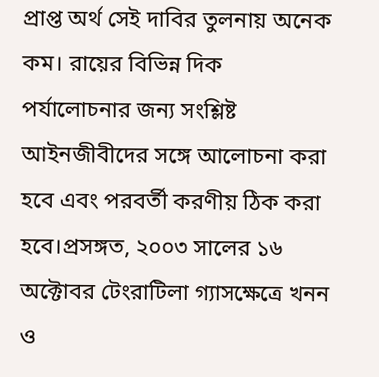প্রাপ্ত অর্থ সেই দাবির তুলনায় অনেক কম। রায়ের বিভিন্ন দিক পর্যালোচনার জন্য সংশ্লিষ্ট আইনজীবীদের সঙ্গে আলোচনা করা হবে এবং পরবর্তী করণীয় ঠিক করা হবে।প্রসঙ্গত, ২০০৩ সালের ১৬ অক্টোবর টেংরাটিলা গ্যাসক্ষেত্রে খনন ও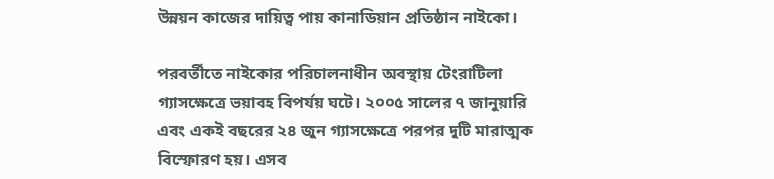উন্নয়ন কাজের দায়িত্ব পায় কানাডিয়ান প্রতিষ্ঠান নাইকো।

পরবর্তীতে নাইকোর পরিচালনাধীন অবস্থায় টেংরাটিলা গ্যাসক্ষেত্রে ভয়াবহ বিপর্যয় ঘটে। ২০০৫ সালের ৭ জানুয়ারি এবং একই বছরের ২৪ জুন গ্যাসক্ষেত্রে পরপর দুটি মারাত্মক বিস্ফোরণ হয়। এসব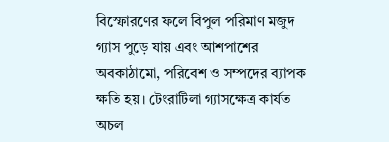বিস্ফোরণের ফলে বিপুল পরিমাণ মজুদ গ্যাস পুড়ে যায় এবং আশপাশের অবকাঠামো, পরিবেশ ও সম্পদের ব্যাপক ক্ষতি হয়। টেংরাটিলা গ্যাসক্ষেত্র কার্যত অচল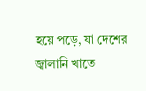হয়ে পড়ে, যা দেশের জ্বালানি খাতে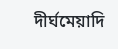দীর্ঘমেয়াদি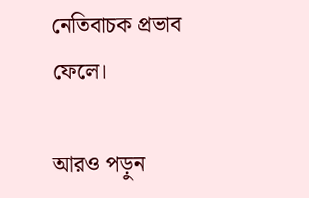নেতিবাচক প্রভাব ফেলে।

আরও পড়ুন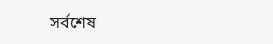সর্বশেষ